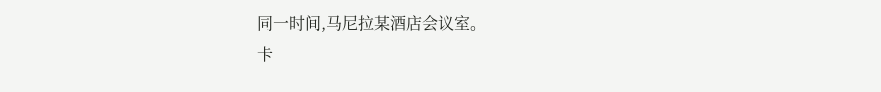同一时间,马尼拉某酒店会议室。
卡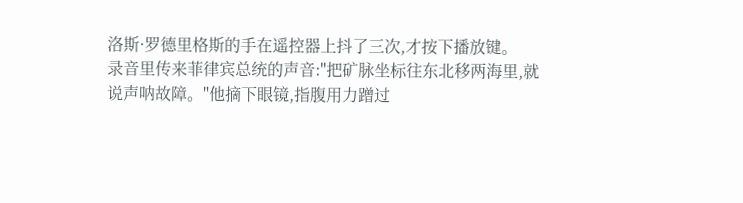洛斯·罗德里格斯的手在遥控器上抖了三次,才按下播放键。
录音里传来菲律宾总统的声音:"把矿脉坐标往东北移两海里,就说声呐故障。"他摘下眼镜,指腹用力蹭过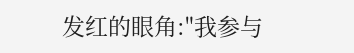发红的眼角:"我参与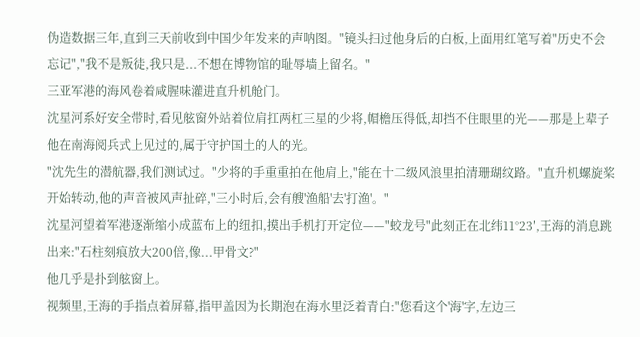伪造数据三年,直到三天前收到中国少年发来的声呐图。"镜头扫过他身后的白板,上面用红笔写着"历史不会忘记","我不是叛徒,我只是...不想在博物馆的耻辱墙上留名。"
三亚军港的海风卷着咸腥味灌进直升机舱门。
沈星河系好安全带时,看见舷窗外站着位肩扛两杠三星的少将,帽檐压得低,却挡不住眼里的光——那是上辈子他在南海阅兵式上见过的,属于守护国土的人的光。
"沈先生的潜航器,我们测试过。"少将的手重重拍在他肩上,"能在十二级风浪里拍清珊瑚纹路。"直升机螺旋桨开始转动,他的声音被风声扯碎,"三小时后,会有艘'渔船'去'打渔'。"
沈星河望着军港逐渐缩小成蓝布上的纽扣,摸出手机打开定位——"蛟龙号"此刻正在北纬11°23′,王海的消息跳出来:"石柱刻痕放大200倍,像...甲骨文?"
他几乎是扑到舷窗上。
视频里,王海的手指点着屏幕,指甲盖因为长期泡在海水里泛着青白:"您看这个'海'字,左边三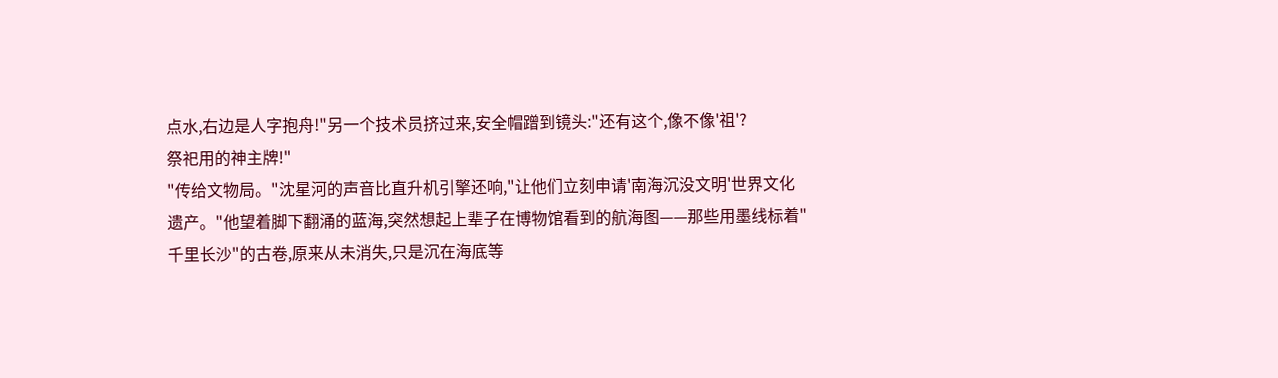点水,右边是人字抱舟!"另一个技术员挤过来,安全帽蹭到镜头:"还有这个,像不像'祖'?
祭祀用的神主牌!"
"传给文物局。"沈星河的声音比直升机引擎还响,"让他们立刻申请'南海沉没文明'世界文化遗产。"他望着脚下翻涌的蓝海,突然想起上辈子在博物馆看到的航海图——那些用墨线标着"千里长沙"的古卷,原来从未消失,只是沉在海底等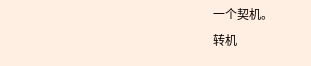一个契机。
转机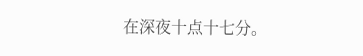在深夜十点十七分。